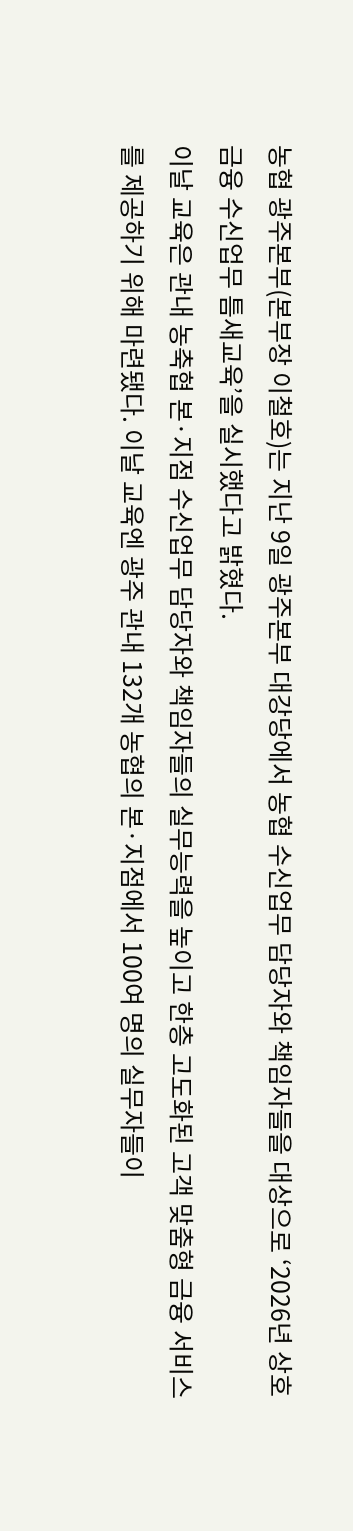농협 광주본부(본부장 이철호)는 지난 9일 광주본부 대강당에서 농협 수신업무 담당자와 책임자들을 대상으로 ‘2026년 상호금융 수신업무 틈새교육’을 실시했다고 밝혔다.
이날 교육은 관내 농축협 본·지점 수신업무 담당자와 책임자들의 실무능력을 높이고 한층 고도화된 고객 맞춤형 금융 서비스를 제공하기 위해 마련됐다. 이날 교육엔 광주 관내 132개 농협의 본·지점에서 100여 명의 실무자들이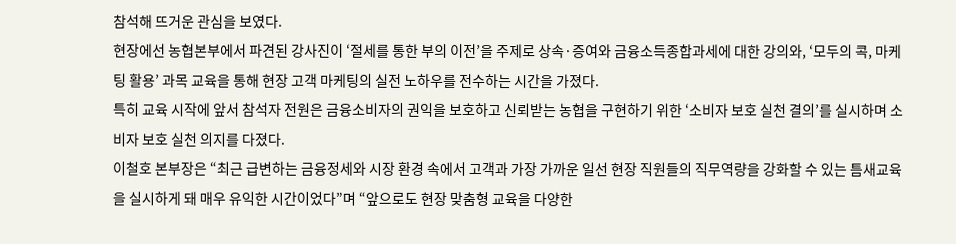참석해 뜨거운 관심을 보였다.
현장에선 농협본부에서 파견된 강사진이 ‘절세를 통한 부의 이전’을 주제로 상속·증여와 금융소득종합과세에 대한 강의와, ‘모두의 콕, 마케팅 활용’ 과목 교육을 통해 현장 고객 마케팅의 실전 노하우를 전수하는 시간을 가졌다.
특히 교육 시작에 앞서 참석자 전원은 금융소비자의 권익을 보호하고 신뢰받는 농협을 구현하기 위한 ‘소비자 보호 실천 결의’를 실시하며 소비자 보호 실천 의지를 다졌다.
이철호 본부장은 “최근 급변하는 금융정세와 시장 환경 속에서 고객과 가장 가까운 일선 현장 직원들의 직무역량을 강화할 수 있는 틈새교육을 실시하게 돼 매우 유익한 시간이었다”며 “앞으로도 현장 맞춤형 교육을 다양한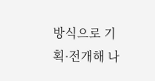방식으로 기획·전개해 나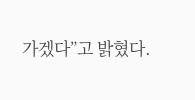가겠다”고 밝혔다.